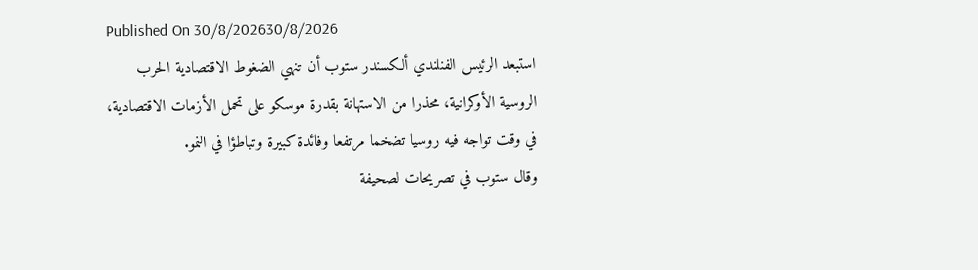Published On 30/8/202630/8/2026
استبعد الرئيس الفنلندي ألكسندر ستوب أن تنهي الضغوط الاقتصادية الحرب الروسية الأوكرانية، محذرا من الاستهانة بقدرة موسكو على تحمل الأزمات الاقتصادية، في وقت تواجه فيه روسيا تضخما مرتفعا وفائدة كبيرة وتباطؤا في النمو.
وقال ستوب في تصريحات لصحيفة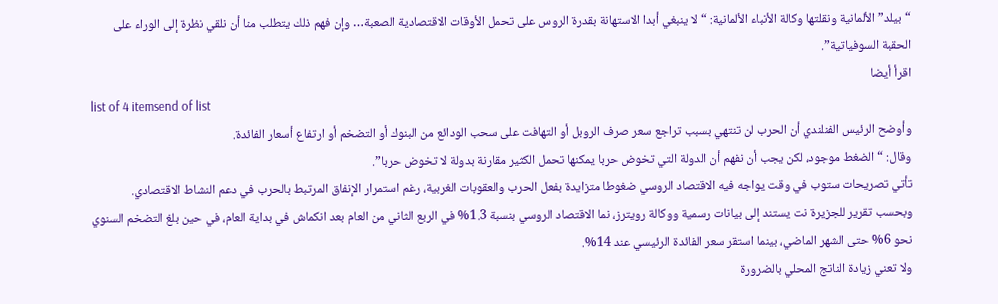“بيلد” الألمانية ونقلتها وكالة الأنباء الألمانية: “لا ينبغي أبدا الاستهانة بقدرة الروس على تحمل الأوقات الاقتصادية الصعبة… وإن فهم ذلك يتطلب منا أن نلقي نظرة إلى الوراء على الحقبة السوفياتية”.
اقرأ أيضا
list of 4 itemsend of list
وأوضح الرئيس الفنلندي أن الحرب لن تنتهي بسبب تراجع سعر صرف الروبل أو التهافت على سحب الودائع من البنوك أو التضخم أو ارتفاع أسعار الفائدة.
وقال: “الضغط موجود، لكن يجب أن نفهم أن الدولة التي تخوض حربا يمكنها تحمل الكثير مقارنة بدولة لا تخوض حربا”.
تأتي تصريحات ستوب في وقت يواجه فيه الاقتصاد الروسي ضغوطا متزايدة بفعل الحرب والعقوبات الغربية، رغم استمرار الإنفاق المرتبط بالحرب في دعم النشاط الاقتصادي.
وبحسب تقرير للجزيرة نت يستند إلى بيانات رسمية ووكالة رويترز، نما الاقتصاد الروسي بنسبة 1.3% في الربع الثاني من العام بعد انكماش في بداية العام، في حين بلغ التضخم السنوي نحو 6% حتى الشهر الماضي، بينما استقر سعر الفائدة الرئيسي عند 14%.
ولا تعني زيادة الناتج المحلي بالضرورة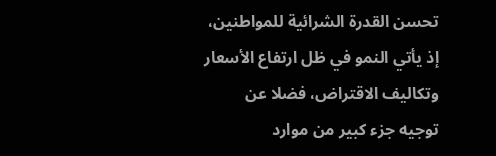تحسن القدرة الشرائية للمواطنين، إذ يأتي النمو في ظل ارتفاع الأسعار وتكاليف الاقتراض، فضلا عن توجيه جزء كبير من موارد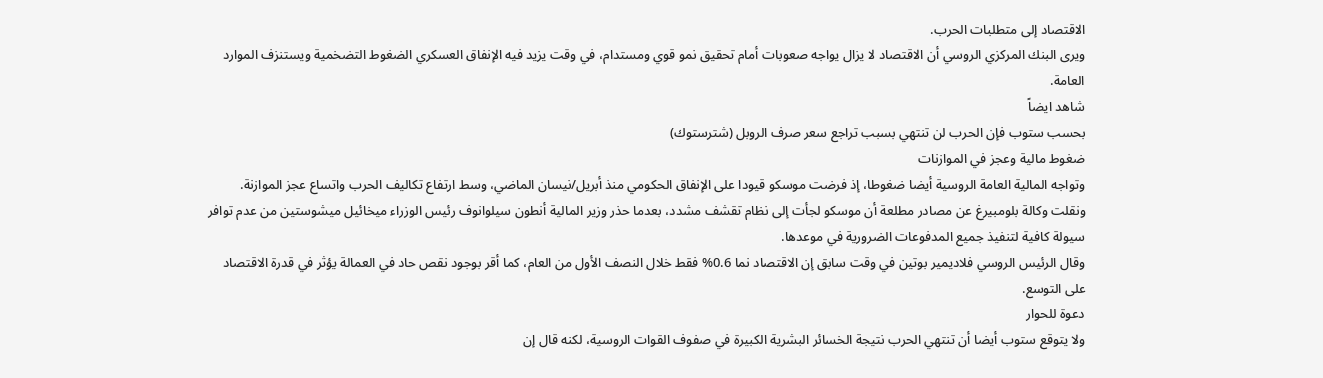الاقتصاد إلى متطلبات الحرب.
ويرى البنك المركزي الروسي أن الاقتصاد لا يزال يواجه صعوبات أمام تحقيق نمو قوي ومستدام، في وقت يزيد فيه الإنفاق العسكري الضغوط التضخمية ويستنزف الموارد العامة.
شاهد ايضاً
بحسب ستوب فإن الحرب لن تنتهي بسبب تراجع سعر صرف الروبل (شترستوك)
ضغوط مالية وعجز في الموازنات
وتواجه المالية العامة الروسية أيضا ضغوطا، إذ فرضت موسكو قيودا على الإنفاق الحكومي منذ أبريل/نيسان الماضي، وسط ارتفاع تكاليف الحرب واتساع عجز الموازنة.
ونقلت وكالة بلومبيرغ عن مصادر مطلعة أن موسكو لجأت إلى نظام تقشف مشدد، بعدما حذر وزير المالية أنطون سيلوانوف رئيس الوزراء ميخائيل ميشوستين من عدم توافر سيولة كافية لتنفيذ جميع المدفوعات الضرورية في موعدها.
وقال الرئيس الروسي فلاديمير بوتين في وقت سابق إن الاقتصاد نما 0.6% فقط خلال النصف الأول من العام، كما أقر بوجود نقص حاد في العمالة يؤثر في قدرة الاقتصاد على التوسع.
دعوة للحوار
ولا يتوقع ستوب أيضا أن تنتهي الحرب نتيجة الخسائر البشرية الكبيرة في صفوف القوات الروسية، لكنه قال إن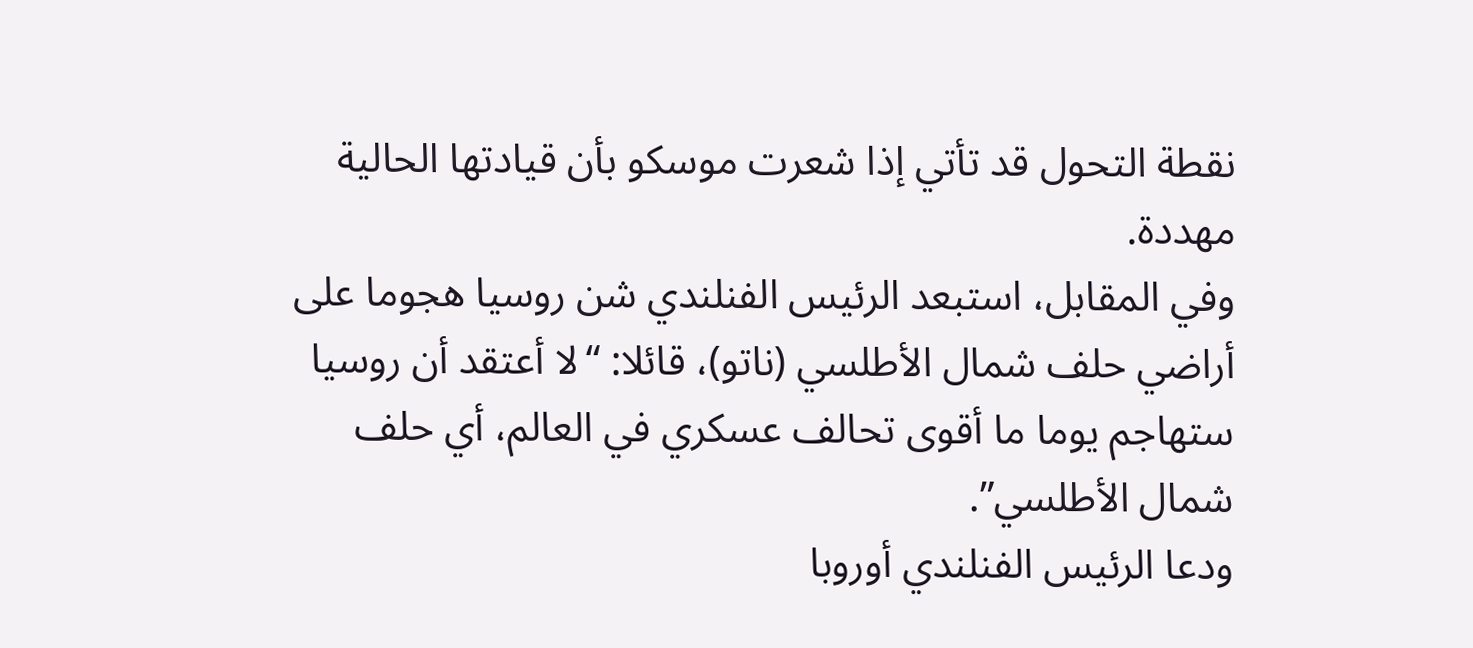نقطة التحول قد تأتي إذا شعرت موسكو بأن قيادتها الحالية مهددة.
وفي المقابل، استبعد الرئيس الفنلندي شن روسيا هجوما على أراضي حلف شمال الأطلسي (ناتو)، قائلا: “لا أعتقد أن روسيا ستهاجم يوما ما أقوى تحالف عسكري في العالم، أي حلف شمال الأطلسي”.
ودعا الرئيس الفنلندي أوروبا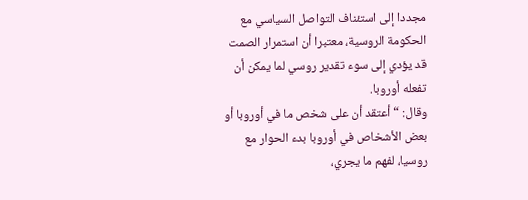مجددا إلى استئناف التواصل السياسي مع الحكومة الروسية، معتبرا أن استمرار الصمت قد يؤدي إلى سوء تقدير روسي لما يمكن أن تفعله أوروبا.
وقال: “أعتقد أن على شخص ما في أوروبا أو بعض الأشخاص في أوروبا بدء الحوار مع روسيا، لفهم ما يجري،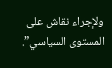ولإجراء نقاش على المستوى السياسي”.